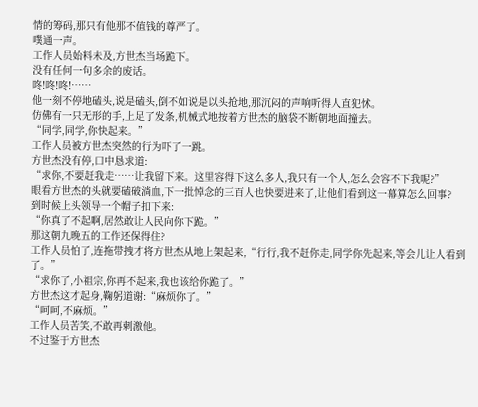情的筹码,那只有他那不值钱的尊严了。
噗通一声。
工作人员始料未及,方世杰当场跪下。
没有任何一句多余的废话。
咚!咚!咚!……
他一刻不停地磕头,说是磕头,倒不如说是以头抢地,那沉闷的声响听得人直犯怵。
仿佛有一只无形的手,上足了发条,机械式地按着方世杰的脑袋不断朝地面撞去。
“同学,同学,你快起来。”
工作人员被方世杰突然的行为吓了一跳。
方世杰没有停,口中恳求道:
“求你,不要赶我走……让我留下来。这里容得下这么多人,我只有一个人,怎么会容不下我呢?”
眼看方世杰的头就要磕破淌血,下一批悼念的三百人也快要进来了,让他们看到这一幕算怎么回事?
到时候上头领导一个帽子扣下来:
“你真了不起啊,居然敢让人民向你下跪。”
那这朝九晚五的工作还保得住?
工作人员怕了,连拖带拽才将方世杰从地上架起来,“行行,我不赶你走,同学你先起来,等会儿让人看到了。”
“求你了,小祖宗,你再不起来,我也该给你跪了。”
方世杰这才起身,鞠躬道谢:“麻烦你了。”
“呵呵,不麻烦。”
工作人员苦笑,不敢再刺激他。
不过鉴于方世杰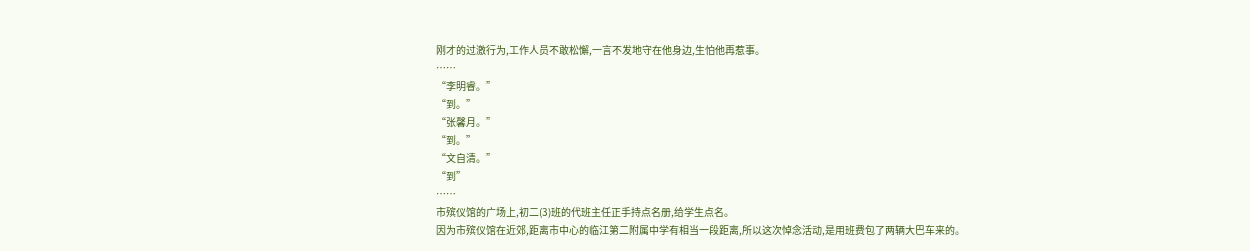刚才的过激行为,工作人员不敢松懈,一言不发地守在他身边,生怕他再惹事。
……
“李明睿。”
“到。”
“张馨月。”
“到。”
“文自清。”
“到”
……
市殡仪馆的广场上,初二(3)班的代班主任正手持点名册,给学生点名。
因为市殡仪馆在近郊,距离市中心的临江第二附属中学有相当一段距离,所以这次悼念活动,是用班费包了两辆大巴车来的。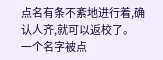点名有条不紊地进行着,确认人齐,就可以返校了。
一个名字被点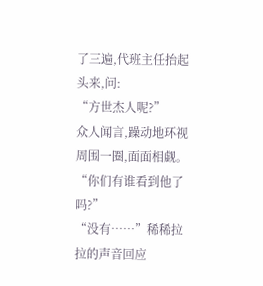了三遍,代班主任抬起头来,问:
“方世杰人呢?”
众人闻言,躁动地环视周围一圈,面面相觑。
“你们有谁看到他了吗?”
“没有……”稀稀拉拉的声音回应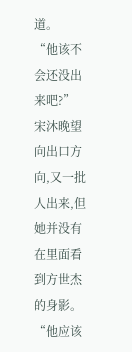道。
“他该不会还没出来吧?”
宋沐晚望向出口方向,又一批人出来,但她并没有在里面看到方世杰的身影。
“他应该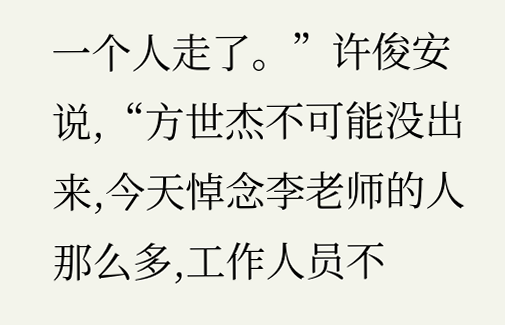一个人走了。”许俊安说,“方世杰不可能没出来,今天悼念李老师的人那么多,工作人员不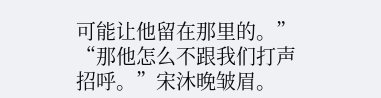可能让他留在那里的。”
“那他怎么不跟我们打声招呼。”宋沐晚皱眉。